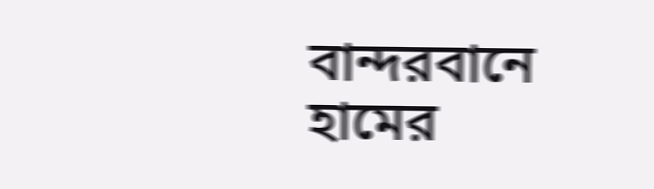বান্দরবানে হামের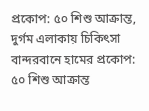প্রকোপ: ৫০ শিশু আক্রান্ত, দুর্গম এলাকায় চিকিৎসা
বান্দরবানে হামের প্রকোপ: ৫০ শিশু আক্রান্ত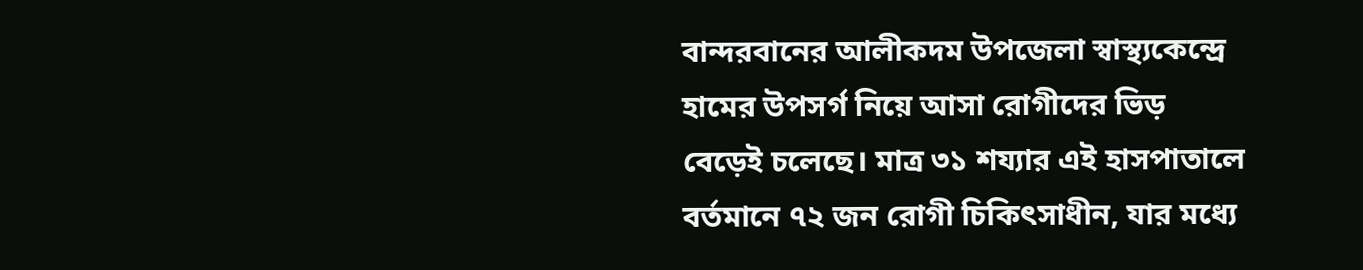বান্দরবানের আলীকদম উপজেলা স্বাস্থ্যকেন্দ্রে হামের উপসর্গ নিয়ে আসা রোগীদের ভিড় বেড়েই চলেছে। মাত্র ৩১ শয্যার এই হাসপাতালে বর্তমানে ৭২ জন রোগী চিকিৎসাধীন, যার মধ্যে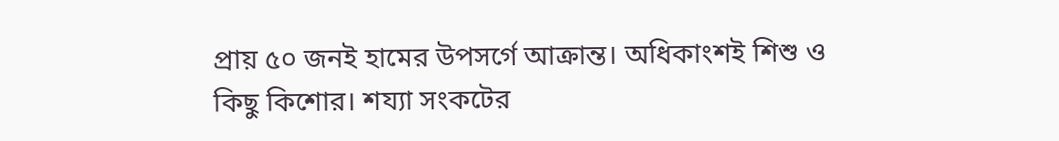প্রায় ৫০ জনই হামের উপসর্গে আক্রান্ত। অধিকাংশই শিশু ও কিছু কিশোর। শয্যা সংকটের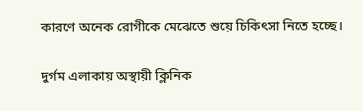কারণে অনেক রোগীকে মেঝেতে শুয়ে চিকিৎসা নিতে হচ্ছে।

দুর্গম এলাকায় অস্থায়ী ক্লিনিক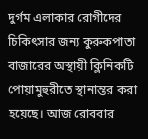দুর্গম এলাকার রোগীদের চিকিৎসার জন্য কুরুকপাতা বাজারের অস্থায়ী ক্লিনিকটি পোয়ামুহুরীতে স্থানান্তর করা হয়েছে। আজ রোববার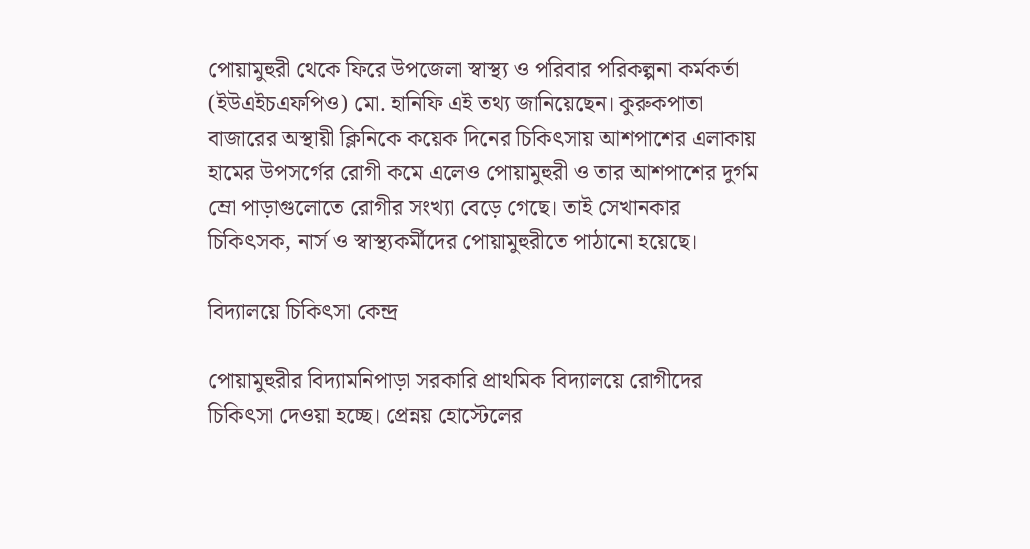পোয়ামুহুরী থেকে ফিরে উপজেলা স্বাস্থ্য ও পরিবার পরিকল্পনা কর্মকর্তা (ইউএইচএফপিও) মো. হানিফি এই তথ্য জানিয়েছেন। কুরুকপাতা বাজারের অস্থায়ী ক্লিনিকে কয়েক দিনের চিকিৎসায় আশপাশের এলাকায় হামের উপসর্গের রোগী কমে এলেও পোয়ামুহুরী ও তার আশপাশের দুর্গম ম্রো পাড়াগুলোতে রোগীর সংখ্যা বেড়ে গেছে। তাই সেখানকার চিকিৎসক, নার্স ও স্বাস্থ্যকর্মীদের পোয়ামুহুরীতে পাঠানো হয়েছে।

বিদ্যালয়ে চিকিৎসা কেন্দ্র

পোয়ামুহুরীর বিদ্যামনিপাড়া সরকারি প্রাথমিক বিদ্যালয়ে রোগীদের চিকিৎসা দেওয়া হচ্ছে। প্রেন্নয় হোস্টেলের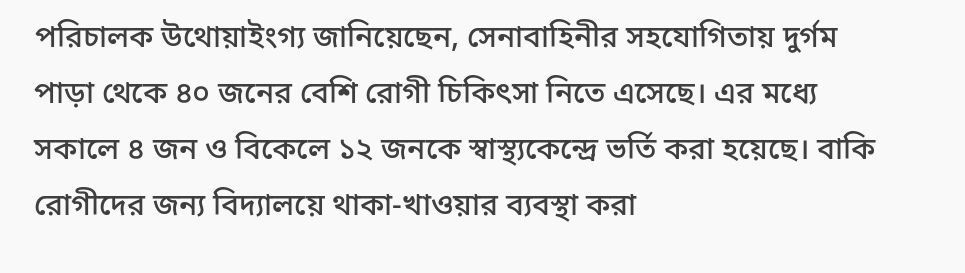পরিচালক উথোয়াইংগ্য জানিয়েছেন, সেনাবাহিনীর সহযোগিতায় দুর্গম পাড়া থেকে ৪০ জনের বেশি রোগী চিকিৎসা নিতে এসেছে। এর মধ্যে সকালে ৪ জন ও বিকেলে ১২ জনকে স্বাস্থ্যকেন্দ্রে ভর্তি করা হয়েছে। বাকি রোগীদের জন্য বিদ্যালয়ে থাকা-খাওয়ার ব্যবস্থা করা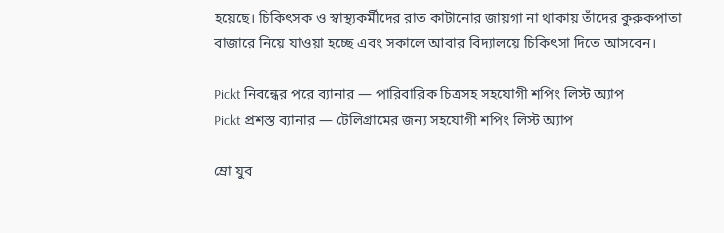হয়েছে। চিকিৎসক ও স্বাস্থ্যকর্মীদের রাত কাটানোর জায়গা না থাকায় তাঁদের কুরুকপাতা বাজারে নিয়ে যাওয়া হচ্ছে এবং সকালে আবার বিদ্যালয়ে চিকিৎসা দিতে আসবেন।

Pickt নিবন্ধের পরে ব্যানার — পারিবারিক চিত্রসহ সহযোগী শপিং লিস্ট অ্যাপ
Pickt প্রশস্ত ব্যানার — টেলিগ্রামের জন্য সহযোগী শপিং লিস্ট অ্যাপ

ম্রো যুব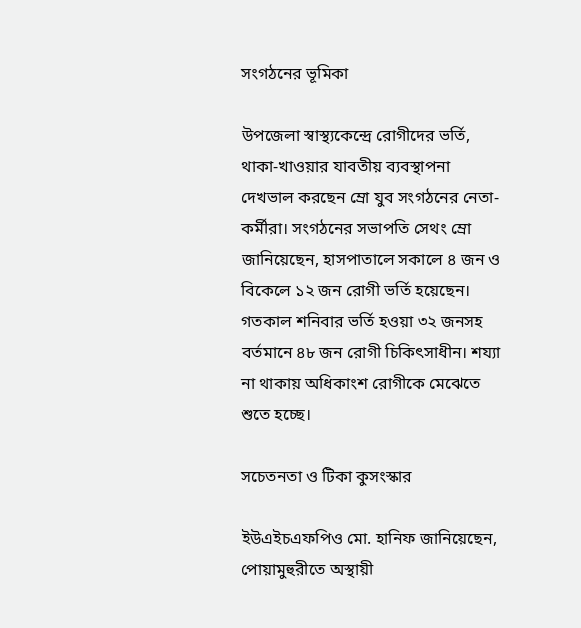সংগঠনের ভূমিকা

উপজেলা স্বাস্থ্যকেন্দ্রে রোগীদের ভর্তি, থাকা-খাওয়ার যাবতীয় ব্যবস্থাপনা দেখভাল করছেন ম্রো যুব সংগঠনের নেতা-কর্মীরা। সংগঠনের সভাপতি সেথং ম্রো জানিয়েছেন, হাসপাতালে সকালে ৪ জন ও বিকেলে ১২ জন রোগী ভর্তি হয়েছেন। গতকাল শনিবার ভর্তি হওয়া ৩২ জনসহ বর্তমানে ৪৮ জন রোগী চিকিৎসাধীন। শয্যা না থাকায় অধিকাংশ রোগীকে মেঝেতে শুতে হচ্ছে।

সচেতনতা ও টিকা কুসংস্কার

ইউএইচএফপিও মো. হানিফ জানিয়েছেন, পোয়ামুহুরীতে অস্থায়ী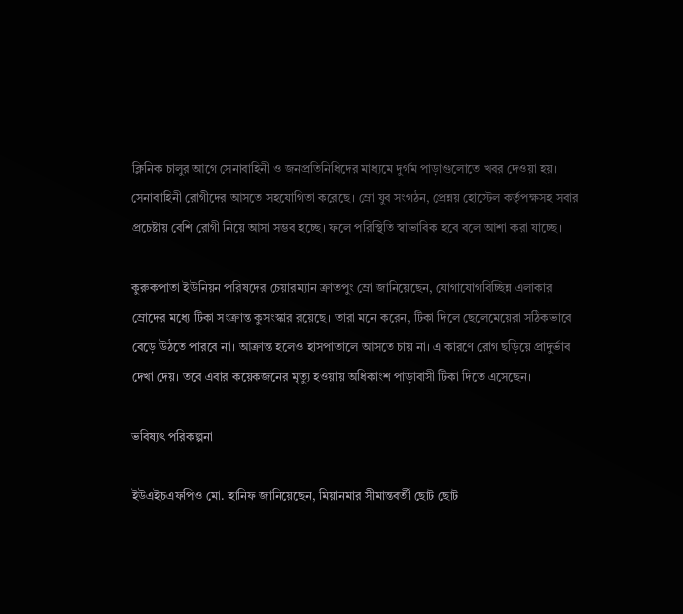ক্লিনিক চালুর আগে সেনাবাহিনী ও জনপ্রতিনিধিদের মাধ্যমে দুর্গম পাড়াগুলোতে খবর দেওয়া হয়। সেনাবাহিনী রোগীদের আসতে সহযোগিতা করেছে। ম্রো যুব সংগঠন, প্রেন্নয় হোস্টেল কর্তৃপক্ষসহ সবার প্রচেষ্টায় বেশি রোগী নিয়ে আসা সম্ভব হচ্ছে। ফলে পরিস্থিতি স্বাভাবিক হবে বলে আশা করা যাচ্ছে।

কুরুকপাতা ইউনিয়ন পরিষদের চেয়ারম্যান ক্রাতপুং ম্রো জানিয়েছেন, যোগাযোগবিচ্ছিন্ন এলাকার ম্রোদের মধ্যে টিকা সংক্রান্ত কুসংস্কার রয়েছে। তারা মনে করেন, টিকা দিলে ছেলেমেয়েরা সঠিকভাবে বেড়ে উঠতে পারবে না। আক্রান্ত হলেও হাসপাতালে আসতে চায় না। এ কারণে রোগ ছড়িয়ে প্রাদুর্ভাব দেখা দেয়। তবে এবার কয়েকজনের মৃত্যু হওয়ায় অধিকাংশ পাড়াবাসী টিকা দিতে এসেছেন।

ভবিষ্যৎ পরিকল্পনা

ইউএইচএফপিও মো. হানিফ জানিয়েছেন, মিয়ানমার সীমান্তবর্তী ছোট ছোট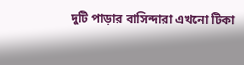দুটি পাড়ার বাসিন্দারা এখনো টিকা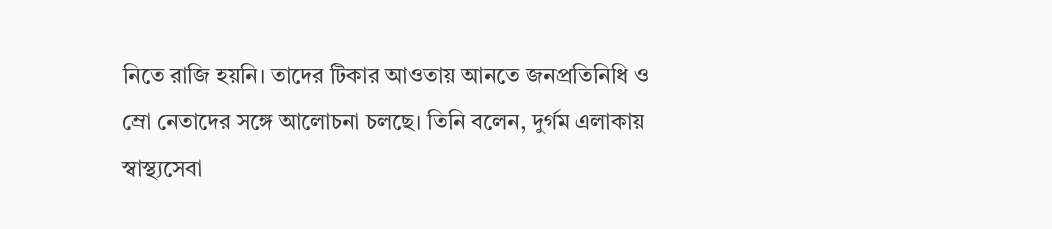নিতে রাজি হয়নি। তাদের টিকার আওতায় আনতে জনপ্রতিনিধি ও ম্রো নেতাদের সঙ্গে আলোচনা চলছে। তিনি বলেন, দুর্গম এলাকায় স্বাস্থ্যসেবা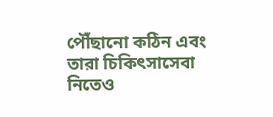পৌঁছানো কঠিন এবং তারা চিকিৎসাসেবা নিতেও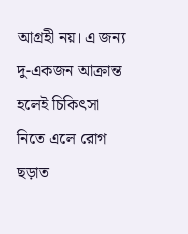আগ্রহী নয়। এ জন্য দু-একজন আক্রান্ত হলেই চিকিৎসা নিতে এলে রোগ ছড়াত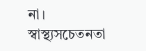না। স্বাস্থ্যসচেতনতা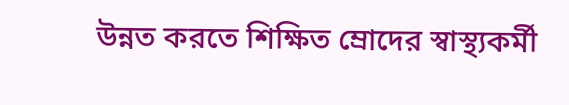উন্নত করতে শিক্ষিত ম্রোদের স্বাস্থ্যকর্মী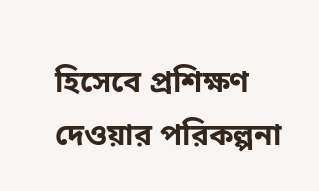হিসেবে প্রশিক্ষণ দেওয়ার পরিকল্পনা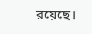রয়েছে।